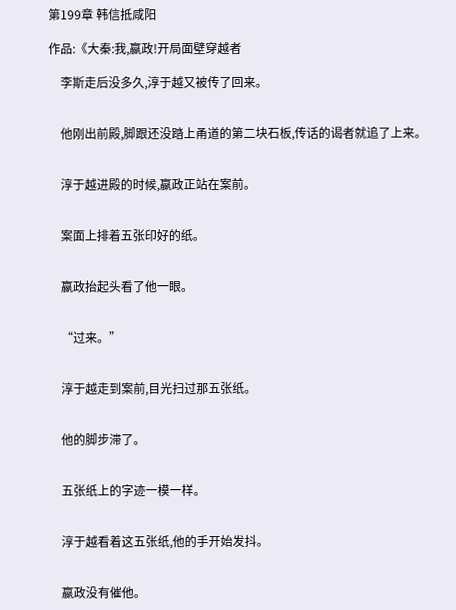第199章 韩信抵咸阳

作品:《大秦:我,嬴政!开局面壁穿越者

    李斯走后没多久,淳于越又被传了回来。


    他刚出前殿,脚跟还没踏上甬道的第二块石板,传话的谒者就追了上来。


    淳于越进殿的时候,嬴政正站在案前。


    案面上排着五张印好的纸。


    嬴政抬起头看了他一眼。


    “过来。”


    淳于越走到案前,目光扫过那五张纸。


    他的脚步滞了。


    五张纸上的字迹一模一样。


    淳于越看着这五张纸,他的手开始发抖。


    嬴政没有催他。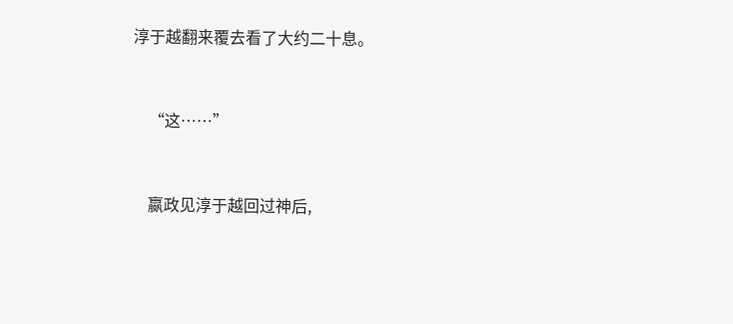淳于越翻来覆去看了大约二十息。


    “这……”


    嬴政见淳于越回过神后,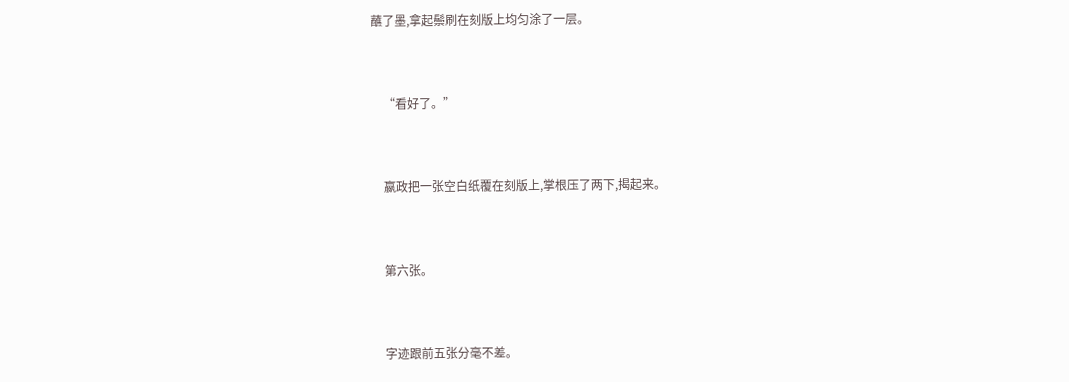蘸了墨,拿起鬃刷在刻版上均匀涂了一层。


    “看好了。”


    嬴政把一张空白纸覆在刻版上,掌根压了两下,揭起来。


    第六张。


    字迹跟前五张分毫不差。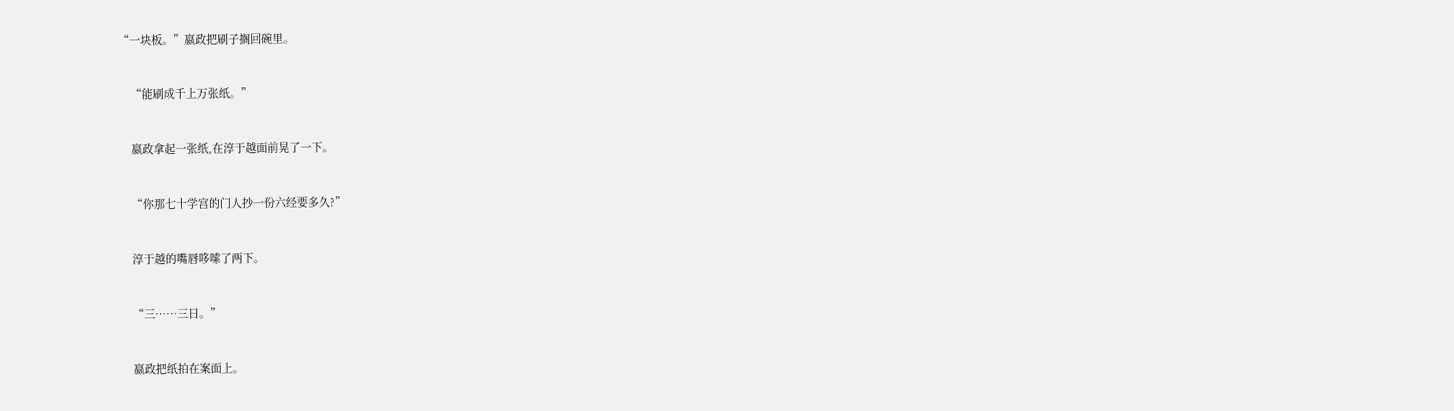“一块板。”嬴政把刷子搁回碗里。


    “能刷成千上万张纸。”


    嬴政拿起一张纸,在淳于越面前晃了一下。


    “你那七十学宫的门人抄一份六经要多久?”


    淳于越的嘴唇哆嗦了两下。


    “三……三日。”


    嬴政把纸拍在案面上。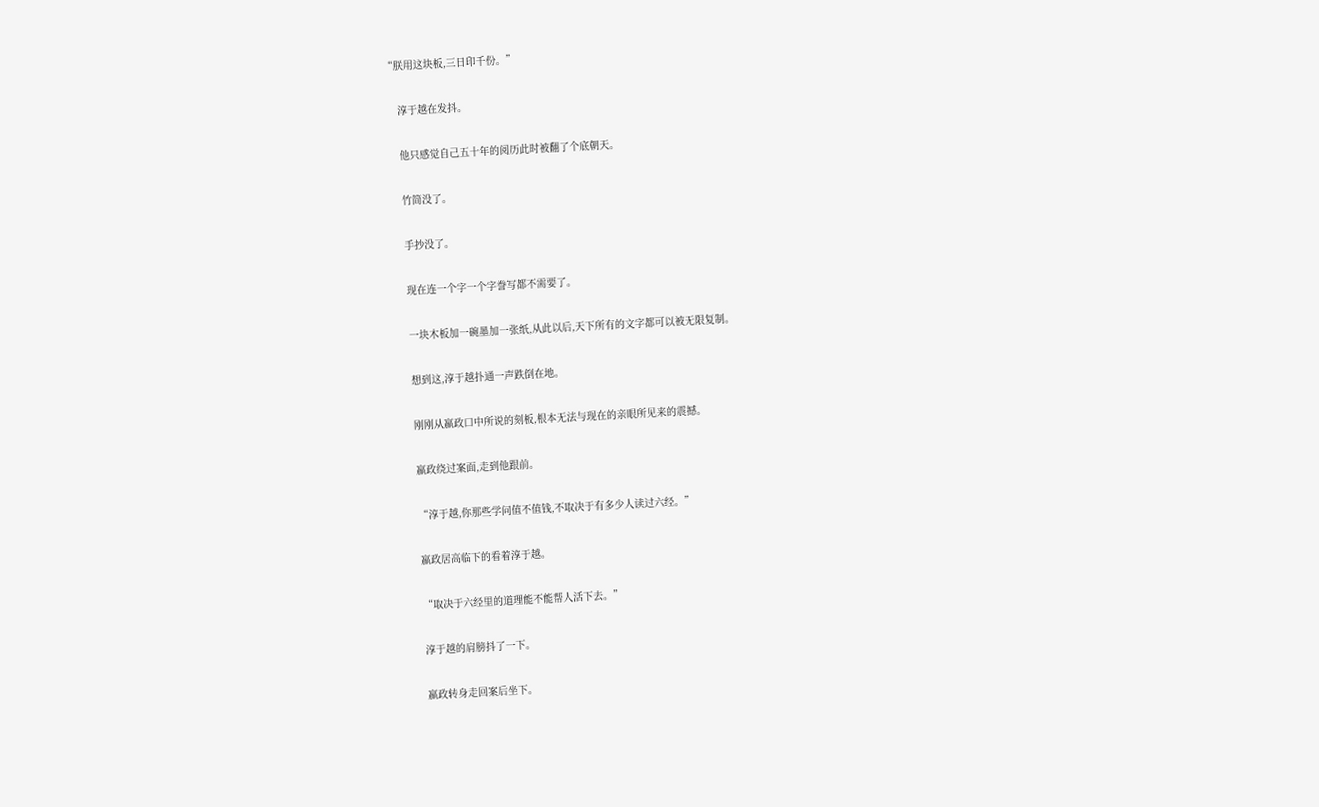“朕用这块板,三日印千份。”


    淳于越在发抖。


    他只感觉自己五十年的阅历此时被翻了个底朝天。


    竹简没了。


    手抄没了。


    现在连一个字一个字誊写都不需要了。


    一块木板加一碗墨加一张纸,从此以后,天下所有的文字都可以被无限复制。


    想到这,淳于越扑通一声跌倒在地。


    刚刚从嬴政口中所说的刻板,根本无法与现在的亲眼所见来的震撼。


    嬴政绕过案面,走到他跟前。


    “淳于越,你那些学问值不值钱,不取决于有多少人读过六经。”


    嬴政居高临下的看着淳于越。


    “取决于六经里的道理能不能帮人活下去。”


    淳于越的肩膀抖了一下。


    嬴政转身走回案后坐下。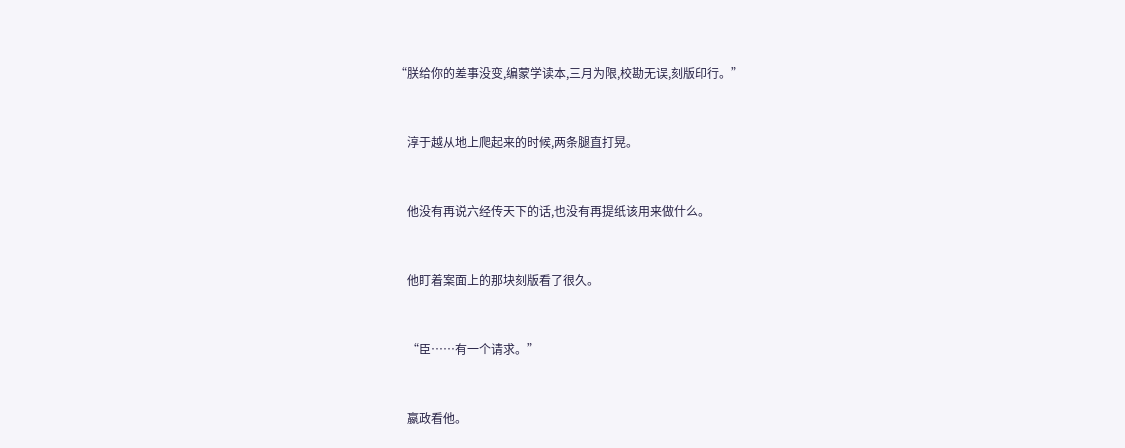“朕给你的差事没变,编蒙学读本,三月为限,校勘无误,刻版印行。”


    淳于越从地上爬起来的时候,两条腿直打晃。


    他没有再说六经传天下的话,也没有再提纸该用来做什么。


    他盯着案面上的那块刻版看了很久。


    “臣……有一个请求。”


    嬴政看他。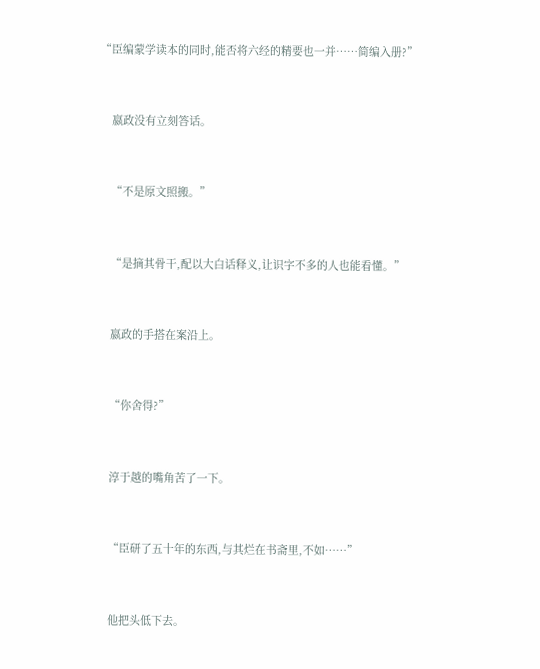“臣编蒙学读本的同时,能否将六经的精要也一并……简编入册?”


    嬴政没有立刻答话。


    “不是原文照搬。”


    “是摘其骨干,配以大白话释义,让识字不多的人也能看懂。”


    嬴政的手搭在案沿上。


    “你舍得?”


    淳于越的嘴角苦了一下。


    “臣研了五十年的东西,与其烂在书斋里,不如……”


    他把头低下去。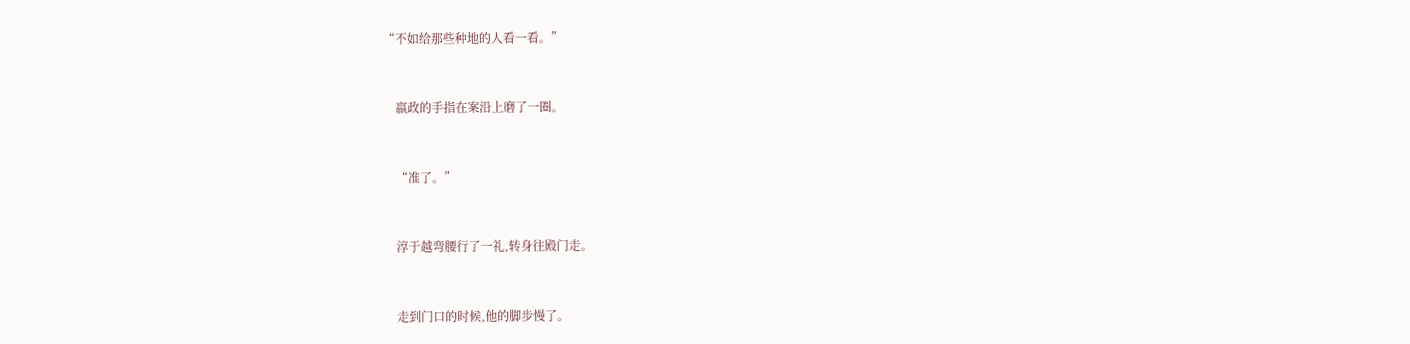“不如给那些种地的人看一看。”


    嬴政的手指在案沿上磨了一圈。


    “准了。”


    淳于越弯腰行了一礼,转身往殿门走。


    走到门口的时候,他的脚步慢了。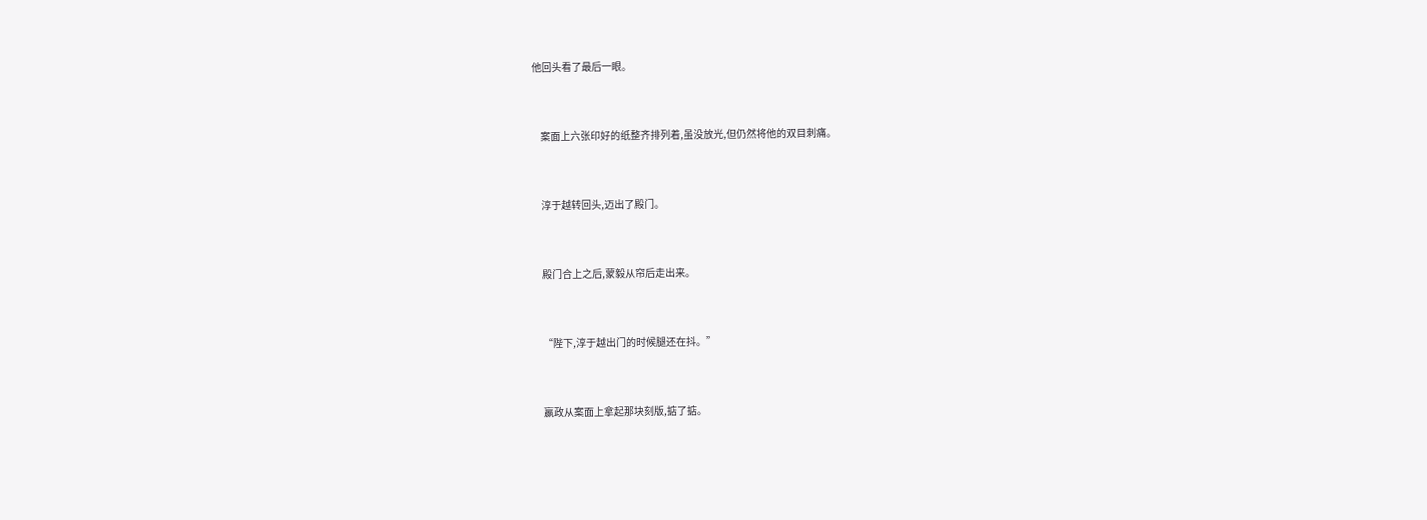他回头看了最后一眼。


    案面上六张印好的纸整齐排列着,虽没放光,但仍然将他的双目刺痛。


    淳于越转回头,迈出了殿门。


    殿门合上之后,蒙毅从帘后走出来。


    “陛下,淳于越出门的时候腿还在抖。”


    嬴政从案面上拿起那块刻版,掂了掂。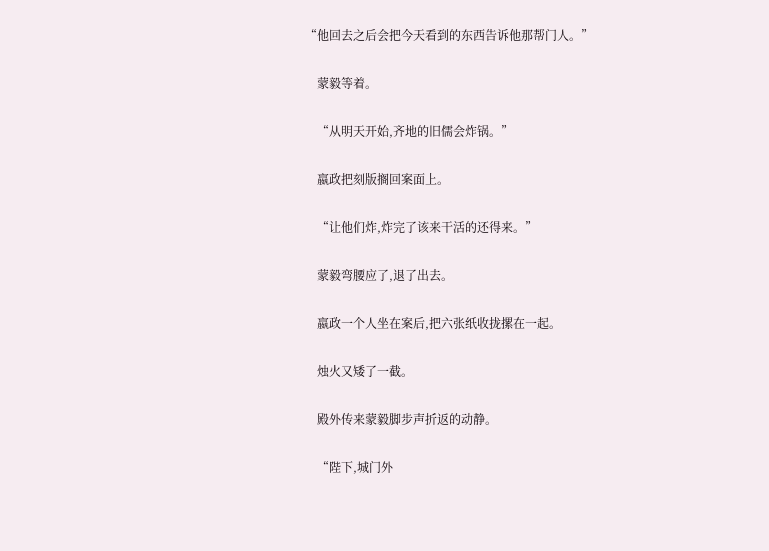“他回去之后会把今天看到的东西告诉他那帮门人。”


    蒙毅等着。


    “从明天开始,齐地的旧儒会炸锅。”


    嬴政把刻版搁回案面上。


    “让他们炸,炸完了该来干活的还得来。”


    蒙毅弯腰应了,退了出去。


    嬴政一个人坐在案后,把六张纸收拢摞在一起。


    烛火又矮了一截。


    殿外传来蒙毅脚步声折返的动静。


    “陛下,城门外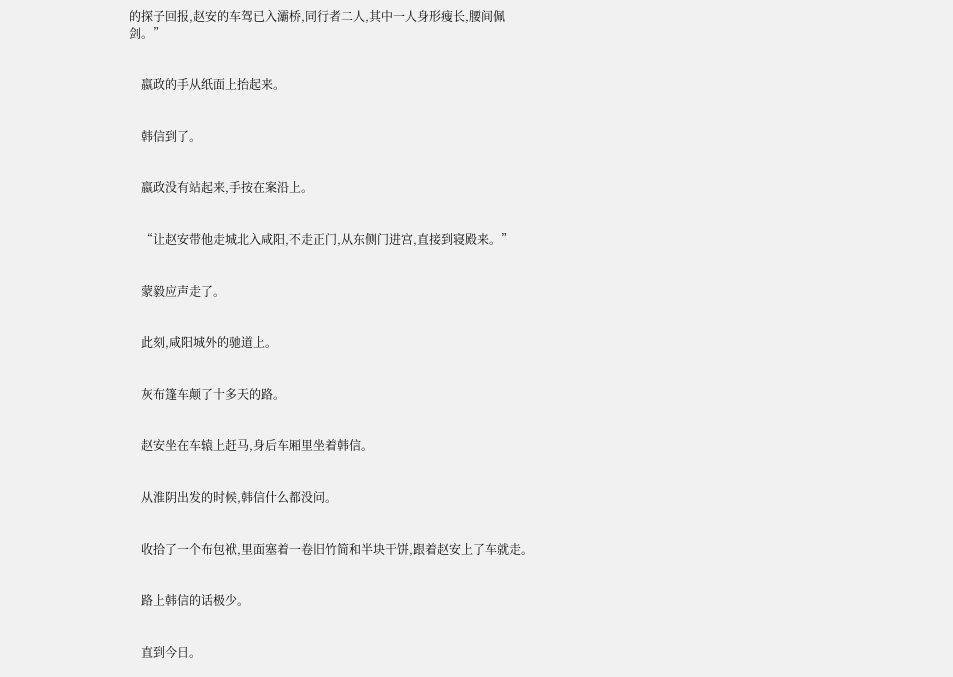的探子回报,赵安的车驾已入灞桥,同行者二人,其中一人身形瘦长,腰间佩剑。”


    嬴政的手从纸面上抬起来。


    韩信到了。


    嬴政没有站起来,手按在案沿上。


    “让赵安带他走城北入咸阳,不走正门,从东侧门进宫,直接到寝殿来。”


    蒙毅应声走了。


    此刻,咸阳城外的驰道上。


    灰布篷车颠了十多天的路。


    赵安坐在车辕上赶马,身后车厢里坐着韩信。


    从淮阴出发的时候,韩信什么都没问。


    收拾了一个布包袱,里面塞着一卷旧竹简和半块干饼,跟着赵安上了车就走。


    路上韩信的话极少。


    直到今日。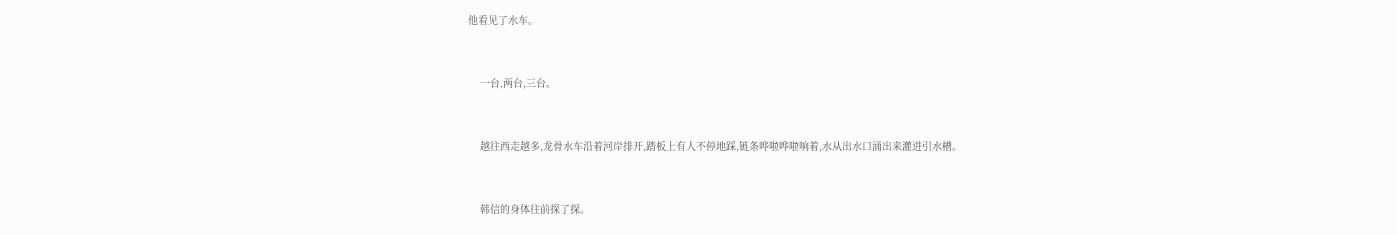他看见了水车。


    一台,两台,三台。


    越往西走越多,龙骨水车沿着河岸排开,踏板上有人不停地踩,链条哗啦哗啦响着,水从出水口涌出来灌进引水槽。


    韩信的身体往前探了探。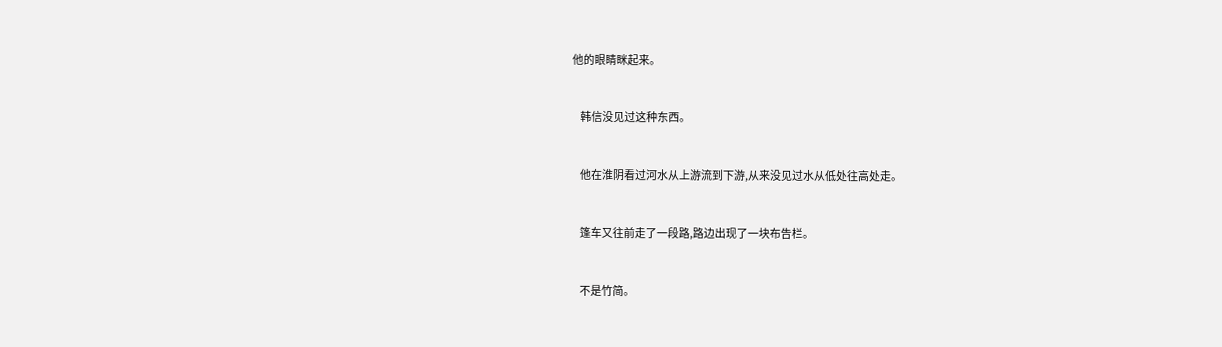他的眼睛眯起来。


    韩信没见过这种东西。


    他在淮阴看过河水从上游流到下游,从来没见过水从低处往高处走。


    篷车又往前走了一段路,路边出现了一块布告栏。


    不是竹简。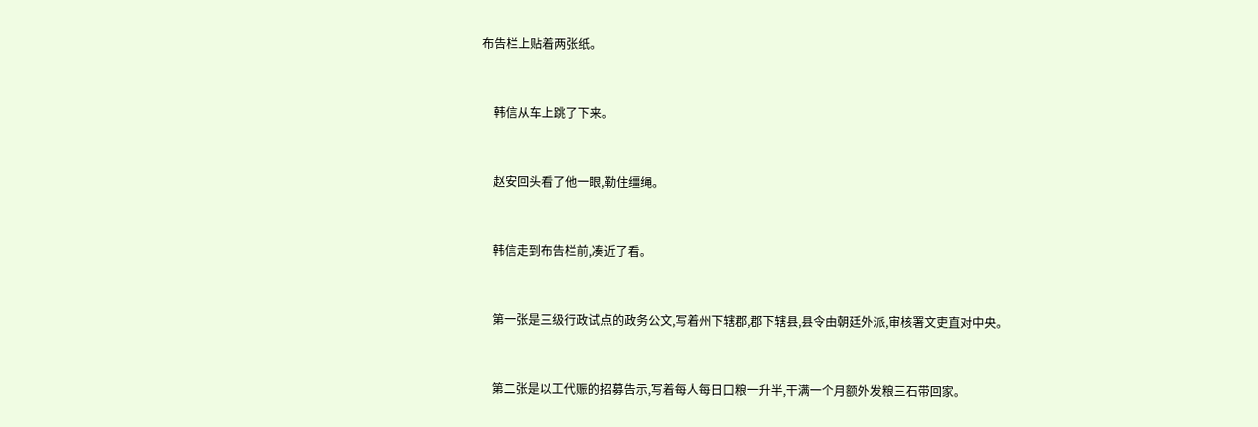布告栏上贴着两张纸。


    韩信从车上跳了下来。


    赵安回头看了他一眼,勒住缰绳。


    韩信走到布告栏前,凑近了看。


    第一张是三级行政试点的政务公文,写着州下辖郡,郡下辖县,县令由朝廷外派,审核署文吏直对中央。


    第二张是以工代赈的招募告示,写着每人每日口粮一升半,干满一个月额外发粮三石带回家。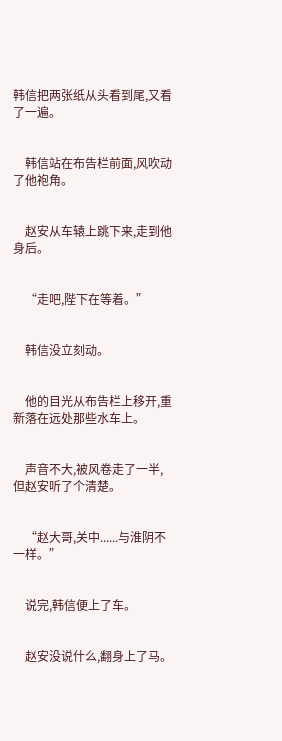韩信把两张纸从头看到尾,又看了一遍。


    韩信站在布告栏前面,风吹动了他袍角。


    赵安从车辕上跳下来,走到他身后。


    “走吧,陛下在等着。”


    韩信没立刻动。


    他的目光从布告栏上移开,重新落在远处那些水车上。


    声音不大,被风卷走了一半,但赵安听了个清楚。


    “赵大哥,关中......与淮阴不一样。”


    说完,韩信便上了车。


    赵安没说什么,翻身上了马。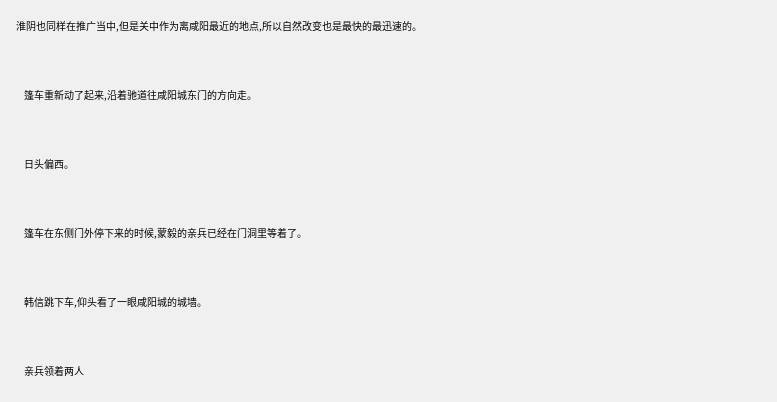淮阴也同样在推广当中,但是关中作为离咸阳最近的地点,所以自然改变也是最快的最迅速的。


    篷车重新动了起来,沿着驰道往咸阳城东门的方向走。


    日头偏西。


    篷车在东侧门外停下来的时候,蒙毅的亲兵已经在门洞里等着了。


    韩信跳下车,仰头看了一眼咸阳城的城墙。


    亲兵领着两人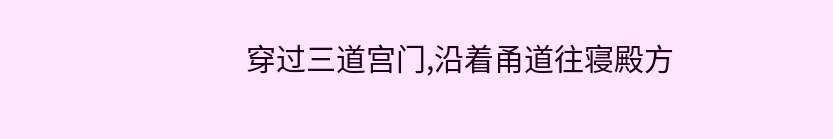穿过三道宫门,沿着甬道往寝殿方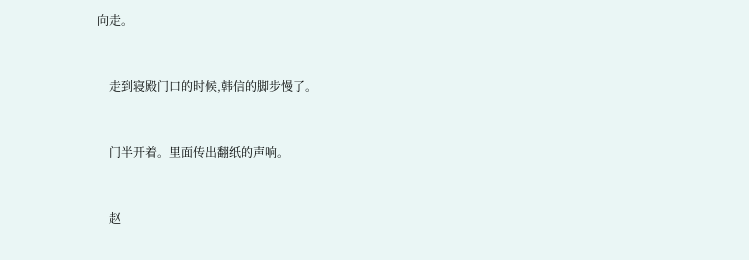向走。


    走到寝殿门口的时候,韩信的脚步慢了。


    门半开着。里面传出翻纸的声响。


    赵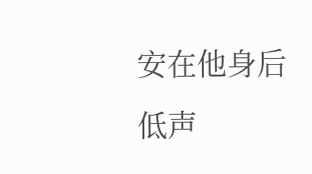安在他身后低声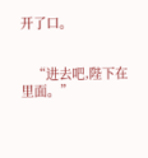开了口。


    “进去吧,陛下在里面。”